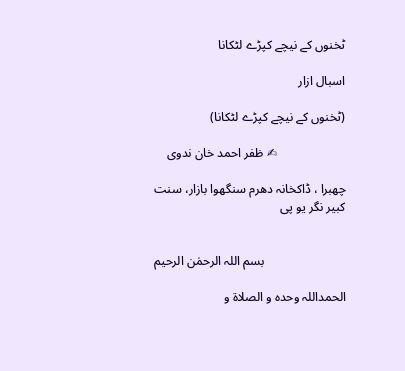ٹخنوں کے نیچے کپڑے لٹکانا

اسبال ازار

(ٹخنوں کے نیچے کپڑے لٹکانا)

                      ✍ ظفر احمد خان ندوی

چھبرا ، ڈاکخانہ دھرم سنگھوا بازار، سنت کبیر نگر یو پی


                          بسم اللہ الرحمٰن الرحیم

الحمداللہ وحدہ و الصلاة و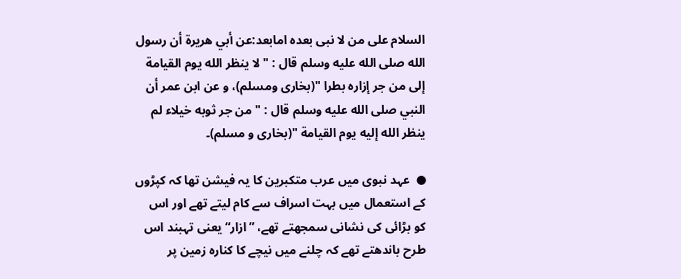السلام علی من لا نبی بعدہ امابعد:عن أبي هريرة أن رسول الله صلى الله عليه وسلم قال : " لا ينظر الله يوم القيامة إلى من جر إزاره بطرا "(بخاری ومسلم)، و عن ابن عمر أن النبي صلى الله عليه وسلم قال : " من جر ثوبه خيلاء لم ينظر الله إليه يوم القيامة "(بخاری و مسلم)۔

●  عہد نبوی میں عرب متکبرین کا یہ فیشن تھا کہ کپڑوں کے استعمال میں بہت اسراف سے کام لیتے تھے اور اس کو بڑائی کی نشانی سمجھتے تھے، ”ازار“ یعنی تہبند اس طرح باندھتے تھے کہ چلنے میں نیچے کا کنارہ زمین پر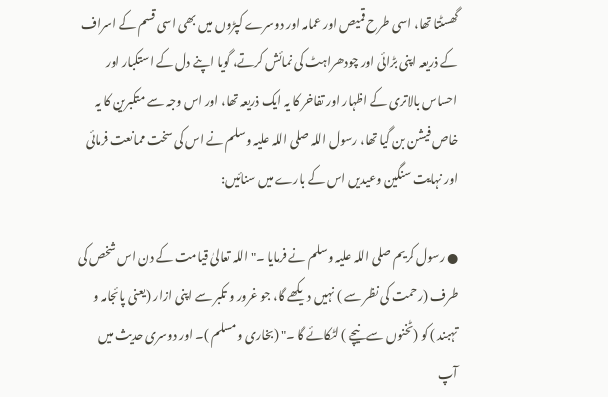گھسٹتا تھا، اسی طرح قمیص اور عمامہ اور دوسرے کپڑوں میں بھی اسی قسم کے اسراف کے ذریعہ اپنی بڑائی اور چودھراہٹ کی نمائش کرتے، گویا اپنے دل کے استکبار اور احساس بالاتری کے اظہار اور تفاخر کا یہ ایک ذریعہ تھا، اور اس وجہ سے متکبرین کا یہ خاص فیشن بن گیا تھا، رسول اللہ صلی اللہ علیہ وسلم نے اس کی سخت ممانعت فرمائی اور نہایت سنگین وعیدیں اس کے بارے میں سنائیں:

● رسول کریم صلی اللہ علیہ وسلم نے فرمایا ۔" اللہ تعالیٰ قیامت کے دن اس شخص کی طرف (رحمت کی نظر سے ) نہیں دیکھے گا، جو غرور و تکبر سے اپنی ازار (یعنی پائجامہ و تہبند ) کو (ٹخنوں سے نیچے ) لٹکائے گا ۔" (بخاری ومسلم )۔ اور دوسری حدیث میں  آپ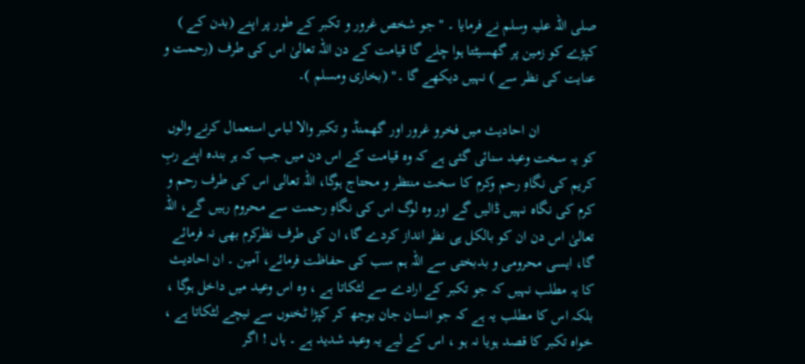صلی اللہ علیہ وسلم نے فرمایا ۔ "جو شخص غرور و تکبر کے طور پر اپنے (بدن کے ) کپڑے کو زمین پر گھسیٹتا ہوا چلے گا قیامت کے دن اللہ تعالیٰ اس کی طرف (رحمت و عنایت کی نظر سے ) نہیں دیکھے گا ۔" (بخاری ومسلم )۔

               ان احادیث میں فخرو غرور اور گھمنڈ و تکبر والا لباس استعمال کرنے والوں کو یہ سخت وعید سنائی گئی ہے کہ وہ قیامت کے اس دن میں جب کہ ہر بندہ اپنے ربِ کریم کی نگاہِ رحم وکرم کا سخت منتظر و محتاج ہوگا، اللہ تعالی اس کی طرف رحم و کرم کی نگاہ نہیں ڈالیں گے اور وہ لوگ اس کی نگاہِ رحمت سے محروم رہیں گے، اللہ تعالیٰ اس دن ان کو بالکل ہی نظر انداز کردے گا، ان کی طرف نظرکرم بھی نہ فرمائے گا، ایسی محرومی و بدبختی سے اللہ ہم سب کی حفاظت فرمائے، آمین ۔ ان احادیث کا یہ مطلب نہیں کہ جو تکبر کے ارادے سے لٹکاتا ہے ، وہ اس وعید میں داخل ہوگا ، بلکہ اس کا مطلب یہ ہے کہ جو انسان جان بوجھ کر کپڑا ٹخنوں سے نیچے لٹکاتا ہے ، خواہ تکبر کا قصد ہویا نہ ہو ، اس کے لیے یہ وعید شدید ہے ۔ ہاں ! اگر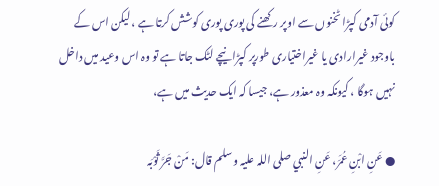کوئی آدمی کپڑا ٹخنوں سے اوپر رکھنے کی پوری پوری کوشش کرتا ہے ، لیکن اس کے باوجود غیرارادی یا غیراختیاری طورپر کپڑا نیچے لٹک جاتا ہے تو وہ اس وعید میں داخل نہیں ہوگا ، کیونکہ وہ معذور ہے، جیسا کہ ایک حدیث میں ہے،

● عَنِ ابْنِ عُمَرَ، عَنِ النبي صلی اللہ علیہ وسلم قال: مَنْ جَرَّ ثَوْبَہ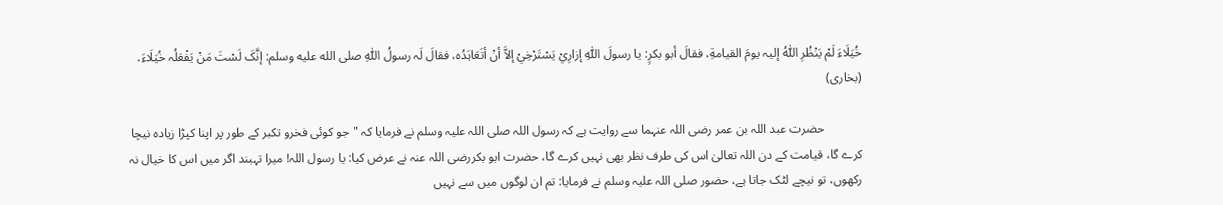خُیَلَاءَ لَمْ یَنْظُرِ اللّٰہُ إلیہ یومَ القیامةِ، فقالَ أبو بکرٍ: یا رسولَ اللّٰہِ إزارِيْ یَسْتَرْخِيْ إلاَّ أنْ أتَعَاہَدُہ، فقالَ لَہ رسولُ اللّٰہِ صلى الله عليه وسلم: إنَّکَ لَسْتَ مَنْ یَفْعَلُہ خُیَلَاءَ․ (بخاری)

            حضرت عبد اللہ بن عمر رضی اللہ عنہما سے روایت ہے کہ رسول اللہ صلی اللہ علیہ وسلم نے فرمایا کہ "جو کوئی فخرو تکبر کے طور پر اپنا کپڑا زیادہ نیچا کرے گا، قیامت کے دن اللہ تعالیٰ اس کی طرف نظر بھی نہیں کرے گا، حضرت ابو بکررضی اللہ عنہ نے عرض کیا: یا رسول اللہ! میرا تہبند اگر میں اس کا خیال نہ رکھوں، تو نیچے لٹک جاتا ہے، حضور صلی اللہ علیہ وسلم نے فرمایا: تم ان لوگوں میں سے نہیں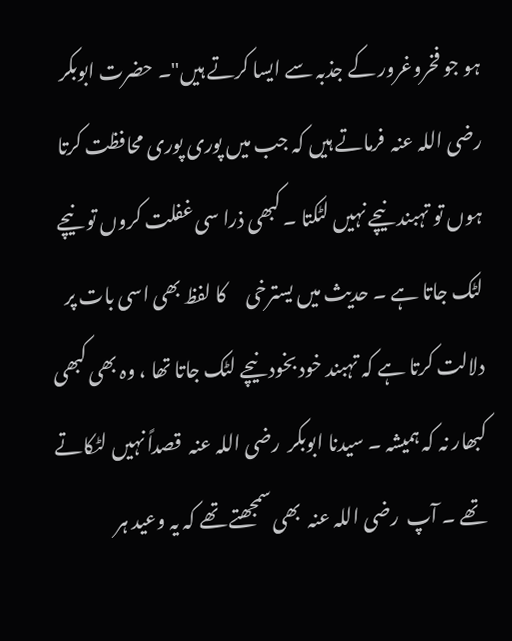ہو جو فخروغرور کے جذبہ سے ایسا کرتے ہیں"۔ حضرت ابوبکر  رضی اللہ عنہ  فرماتے ہیں کہ جب میں پوری پوری محافظت کرتا ہوں تو تہبند نیچے نہیں لٹکتا ۔ کبھی ذرا سی غفلت کروں تو نیچے لٹک جاتا ہے ۔ حدیث میں یسترخی     کا لفظ بھی اسی بات پر دلالت کرتا ہے کہ تہبند خود بخود نیچے لٹک جاتا تھا ، وہ بھی کبھی کبھار نہ کہ ہمیشہ ۔ سیدنا ابوبکر  رضی اللہ عنہ  قصداً نہیں لٹکاتے تھے ۔ آپ  رضی اللہ عنہ  بھی سمجھتے تھے کہ یہ وعید ہر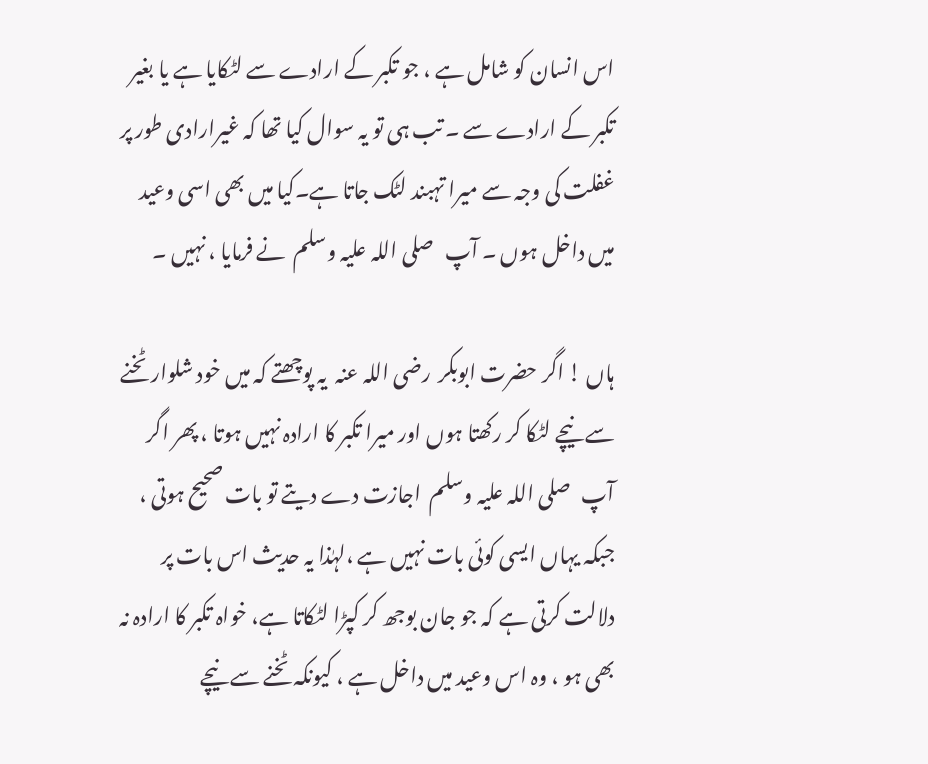اس انسان کو شامل ہے ، جو تکبر کے ارادے سے لٹکایا ہے یا بغیر تکبر کے ارادے سے ۔ تب ہی تو یہ سوال کیا تھا کہ غیرارادی طور پر غفلت کی وجہ سے میرا تہبند لٹک جاتا ہے۔کیا میں بھی اسی وعید میں داخل ہوں ۔ آپ   صلی اللہ علیہ وسلم  نے فرمایا ، نہیں ۔

ہاں ! اگر حضرت ابوبکر  رضی اللہ عنہ  یہ پوچھتے کہ میں خود شلوار ٹخنے سے نیچے لٹکا کر رکھتا ہوں اور میرا تکبر کا ارادہ نہیں ہوتا ، پھر اگر آپ   صلی اللہ علیہ وسلم  اجازت دے دیتے تو بات صحیح ہوتی ، جبکہ یہاں ایسی کوئی بات نہیں ہے ،لہٰذا یہ حدیث اس بات پر دلالت کرتی ہے کہ جو جان بوجھ کر کپڑا لٹکاتا ہے، خواہ تکبر کا ارادہ نہ بھی ہو ، وہ اس وعید میں داخل ہے ، کیونکہ ٹخنے سے نیچے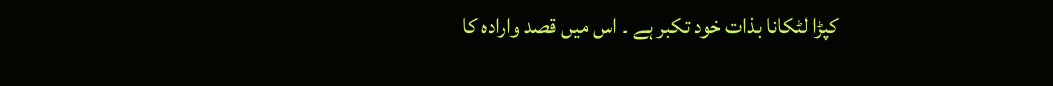کپڑا لٹکانا بذات خود تکبر ہے ۔ اس میں قصد وارادہ کا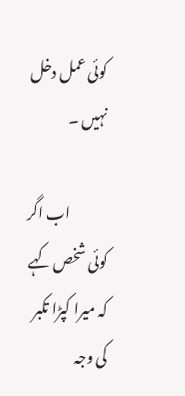کوئی عمل دخل نہیں ۔

             اب اگر کوئی شخص کہے کہ میرا کپڑا تکبر کی وجہ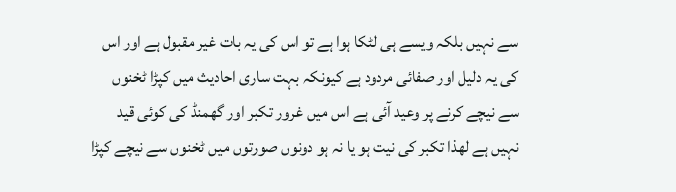سے نہیں بلکہ ویسے ہی لٹکا ہوا ہے تو اس کی یہ بات غیر مقبول ہے اور اس کی یہ دلیل اور صفائی مردود ہے کیونکہ بہت ساری احادیث میں کپڑا ٹخنوں سے نیچے کرنے پر وعید آئی ہے اس میں غرور تکبر اور گھمنڈ کی کوئی قید نہیں ہے لهذا تکبر کی نیت ہو یا نہ ہو دونوں صورتوں میں ٹخنوں سے نیچے کپڑا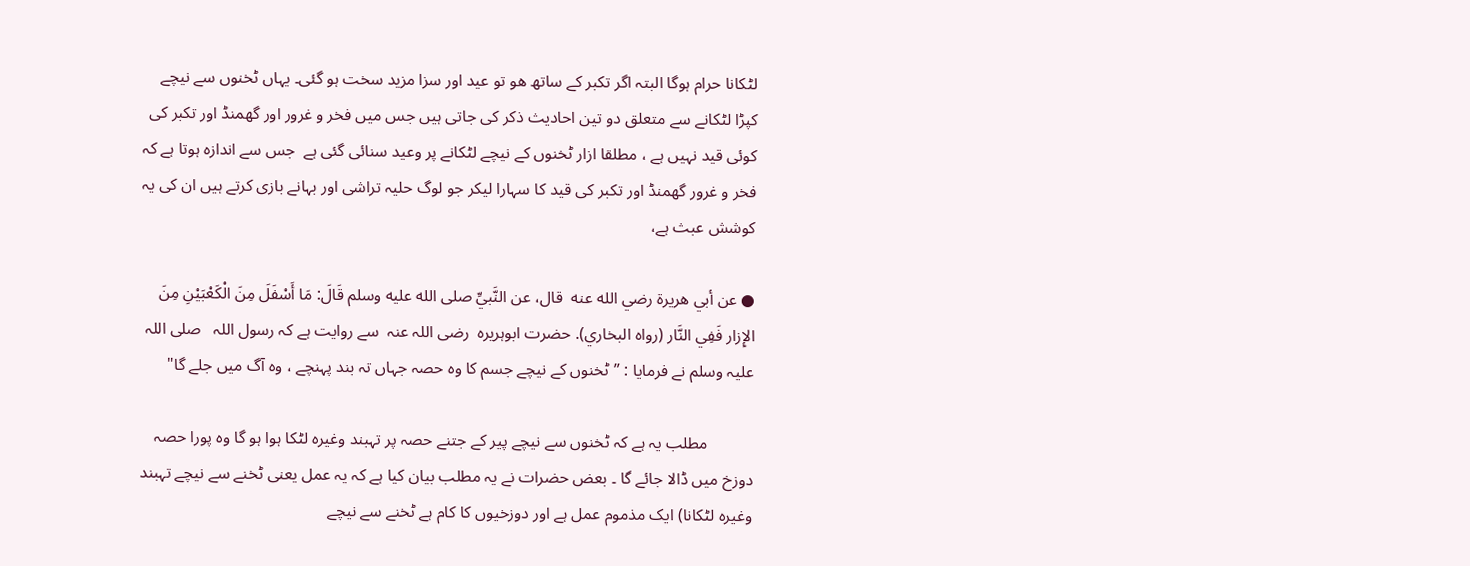لٹکانا حرام ہوگا البتہ اگر تکبر کے ساتھ هو تو عید اور سزا مزید سخت ہو گئی۔ یہاں ٹخنوں سے نیچے کپڑا لٹکانے سے متعلق دو تین احادیث ذکر کی جاتی ہیں جس میں فخر و غرور اور گھمنڈ اور تکبر کی کوئی قید نہیں ہے ، مطلقا ازار ٹخنوں کے نیچے لٹکانے پر وعید سنائی گئی ہے  جس سے اندازہ ہوتا ہے کہ فخر و غرور گھمنڈ اور تکبر کی قید کا سہارا لیکر جو لوگ حلیہ تراشی اور بہانے بازی کرتے ہیں ان کی یہ کوشش عبث ہے،

● عن أبي هريرة رضي الله عنه  قال، عن النَّبيِّ صلى الله عليه وسلم قَالَ: مَا أَسْفَلَ مِنَ الْكَعْبَيْنِ مِنَ الإِزار فَفِي النَّار (رواه البخاري). حضرت ابوہریرہ  رضی اللہ عنہ  سے روایت ہے کہ رسول اللہ   صلی اللہ علیہ وسلم نے فرمایا : ”ٹخنوں کے نیچے جسم کا وہ حصہ جہاں تہ بند پہنچے ، وہ آگ میں جلے گا"

           مطلب یہ ہے کہ ٹخنوں سے نیچے پیر کے جتنے حصہ پر تہبند وغیرہ لٹکا ہوا ہو گا وہ پورا حصہ دوزخ میں ڈالا جائے گا ۔ بعض حضرات نے یہ مطلب بیان کیا ہے کہ یہ عمل یعنی ٹخنے سے نیچے تہبند وغیرہ لٹکانا) ایک مذموم عمل ہے اور دوزخیوں کا کام ہے ٹخنے سے نیچے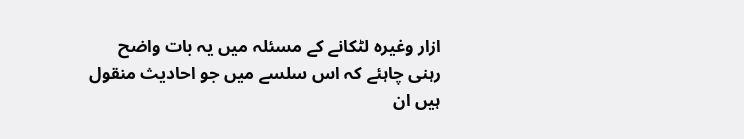ازار وغیرہ لٹکانے کے مسئلہ میں یہ بات واضح رہنی چاہئے کہ اس سلسے میں جو احادیث منقول ہیں ان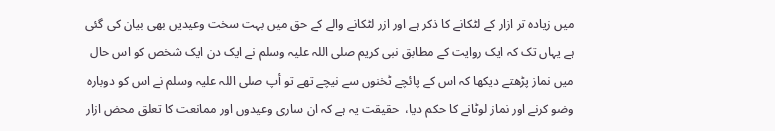میں زیادہ تر ازار کے لٹکانے کا ذکر ہے اور ازر لٹکانے والے کے حق میں بہت سخت وعیدیں بھی بیان کی گئی ہے یہاں تک کہ ایک روایت کے مطابق نبی کریم صلی اللہ علیہ وسلم نے ایک دن ایک شخص کو اس حال میں نماز پڑھتے دیکھا کہ اس کے پائچے ٹخنوں سے نیچے تھے تو أپ صلی اللہ علیہ وسلم نے اس کو دوبارہ وضو کرنے اور نماز لوٹانے کا حکم دیا،  حقیقت یہ ہے کہ ان ساری وعیدوں اور ممانعت کا تعلق محض ازار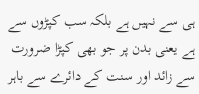ہی سے نہیں ہے بلکہ سب کپڑوں سے ہے یعنی بدن پر جو بھی کپڑا ضرورت سے زائد اور سنت کے دائرے سے باہر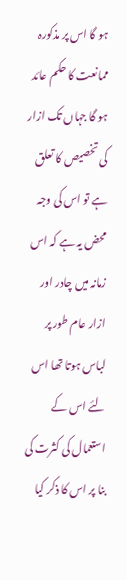ہو گا اس پر مذکورہ ممانعت کا حکم عائد ہو گا جہاں تک ازار کی تخصیص کا تعلق ہے تو اس کی وجہ محض یہ ہے کہ اس زمانہ میں چادر اور ازار عام طور پر لباس ہوتا تھا اس لئے اس کے استعمال کی کثرت کی بنا پر اس کا ذکر کیا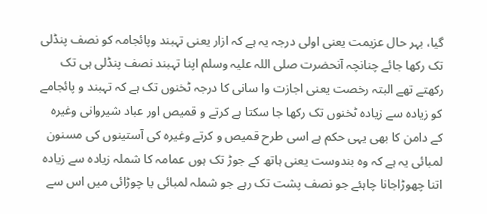گیا، بہر حال عزیمت یعنی اولی درجہ یہ ہے کہ ازار یعنی تہبند وپائجامہ کو نصف پنڈلی تک رکھا جائے چنانچہ آنحضرت صلی اللہ علیہ وسلم اپنا تہبند نصف پنڈلی ہی تک رکھتے تھے البتہ رخصت یعنی اجازت وا سانی کا درجہ ٹخنوں تک ہے کہ تہبند و پائجامے کو زیادہ سے زیادہ ٹخنوں تک رکھا جا سکتا ہے کرتے و قمیص اور عباد شیروانی وغیرہ کے دامن کا بھی یہی حکم ہے اسی طرح قمیص و کرتے وغیرہ کی آستینوں کی مسنون لمبائی یہ ہے کہ وہ بندوست یعنی ہاتھ کے جوڑ تک ہوں عمامہ کا شملہ زیادہ سے زیادہ اتنا چھوڑاجانا چاہئے جو نصف پشت تک رہے جو شملہ لمبائی یا چوڑائی میں اس سے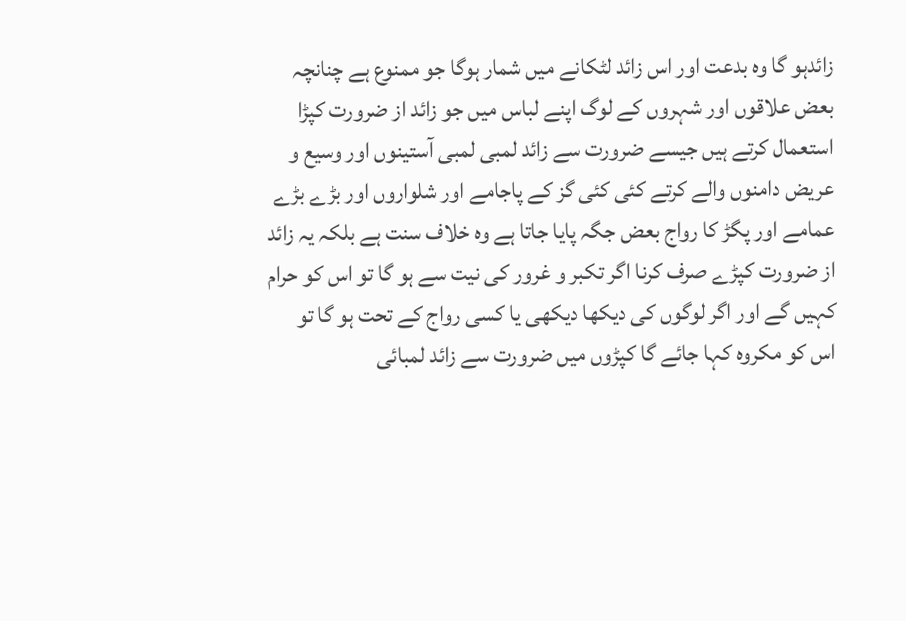زائدہو گا وہ بدعت اور اس زائد لٹکانے میں شمار ہوگا جو ممنوع ہے چنانچہ بعض علاقوں اور شہروں کے لوگ اپنے لباس میں جو زائد از ضرورت کپڑا استعمال کرتے ہیں جیسے ضرورت سے زائد لمبی لمبی آستینوں اور وسیع و عریض دامنوں والے کرتے کئی کئی گز کے پاجامے اور شلواروں اور بڑے بڑے عمامے اور پگڑ کا رواج بعض جگہ پایا جاتا ہے وہ خلاف سنت ہے بلکہ یہ زائد از ضرورت کپڑے صرف کرنا اگر تکبر و غرور کی نیت سے ہو گا تو اس کو حرام کہیں گے اور اگر لوگوں کی دیکھا دیکھی یا کسی رواج کے تحت ہو گا تو اس کو مکروہ کہا جائے گا کپڑوں میں ضرورت سے زائد لمبائی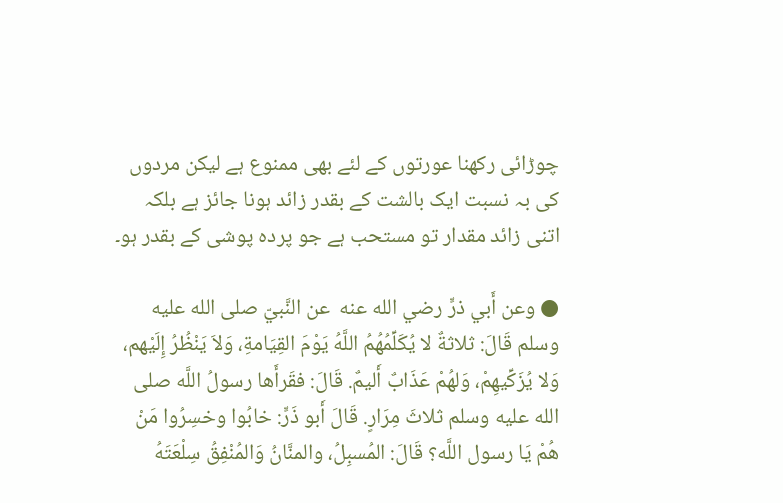چوڑائی رکھنا عورتوں کے لئے بھی ممنوع ہے لیکن مردوں کی بہ نسبت ایک بالشت کے بقدر زائد ہونا جائز ہے بلکہ اتنی زائد مقدار تو مستحب ہے جو پردہ پوشی کے بقدر ہو۔

● وعن أَبي ذرٍّ رضي الله عنه  عن النَّبيّ صلى الله عليه وسلم قَالَ: ثلاثةٌ لا يُكَلِّمُهُمُ اللَّهُ يَوْمَ القِيَامةِ، وَلاَ يَنْظُرُ إِلَيْهم، وَلا يُزَكِّيهِمْ، وَلهُمْ عَذَابٌ أَليمٌ. قَالَ: فقَرأَها رسولُ اللَّه صلى الله عليه وسلم ثلاثَ مِرَارٍ. قَالَ أَبو ذَرٍّ: خابُوا وخسِرُوا مَنْ هُمْ يَا رسول اللَّه؟ قَالَ: المُسبِلُ، والمنَّانُ وَالمُنْفِقُ سِلْعَتَهُ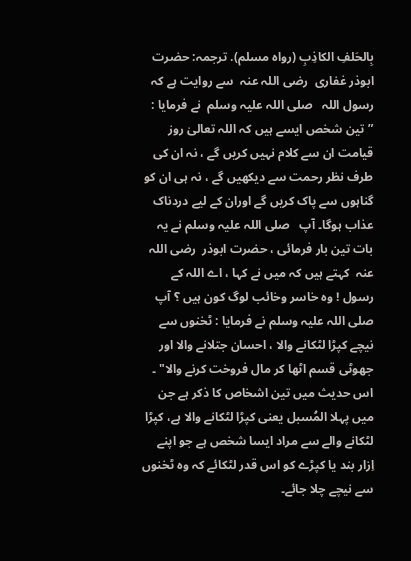بِالحَلفِ الكاذِبِ (رواه مسلم). ترجمہ: حضرت ابوذر غفاری  رضی اللہ عنہ  سے روایت ہے کہ رسول اللہ   صلی اللہ علیہ وسلم  نے فرمایا : ”تین شخص ایسے ہیں کہ اللہ تعالیٰ روز قیامت ان سے کلام نہیں کریں گے ، نہ ان کی طرف نظر رحمت سے دیکھیں گے ، نہ ہی ان کو گناہوں سے پاک کریں گے اوران کے لیے دردناک عذاب ہوگا۔ آپ   صلی اللہ علیہ وسلم نے یہ بات تین بار فرمائی ، حضرت ابوذر  رضی اللہ عنہ  کہتے ہیں کہ میں نے کہا ، اے اللہ کے رسول ! وہ خاسر وخائب لوگ کون ہیں ؟ آپ   صلی اللہ علیہ وسلم نے فرمایا : ٹخنوں سے نیچے کپڑا لٹکانے والا ، احسان جتلانے والا اور جھوٹی قسم اٹھا کر مال فروخت کرنے والا" ۔
اس حدیث میں تین اشخاص کا ذکر ہے جن میں پہلا المُسبل یعنی کپڑا لٹکانے والا ہے، کپڑا لٹکانے والے سے مراد ایسا شخص ہے جو اپنے اِزار بند یا کپڑے کو اس قدر لٹکائے کہ وہ ٹخنوں سے نیچے چلا جائے۔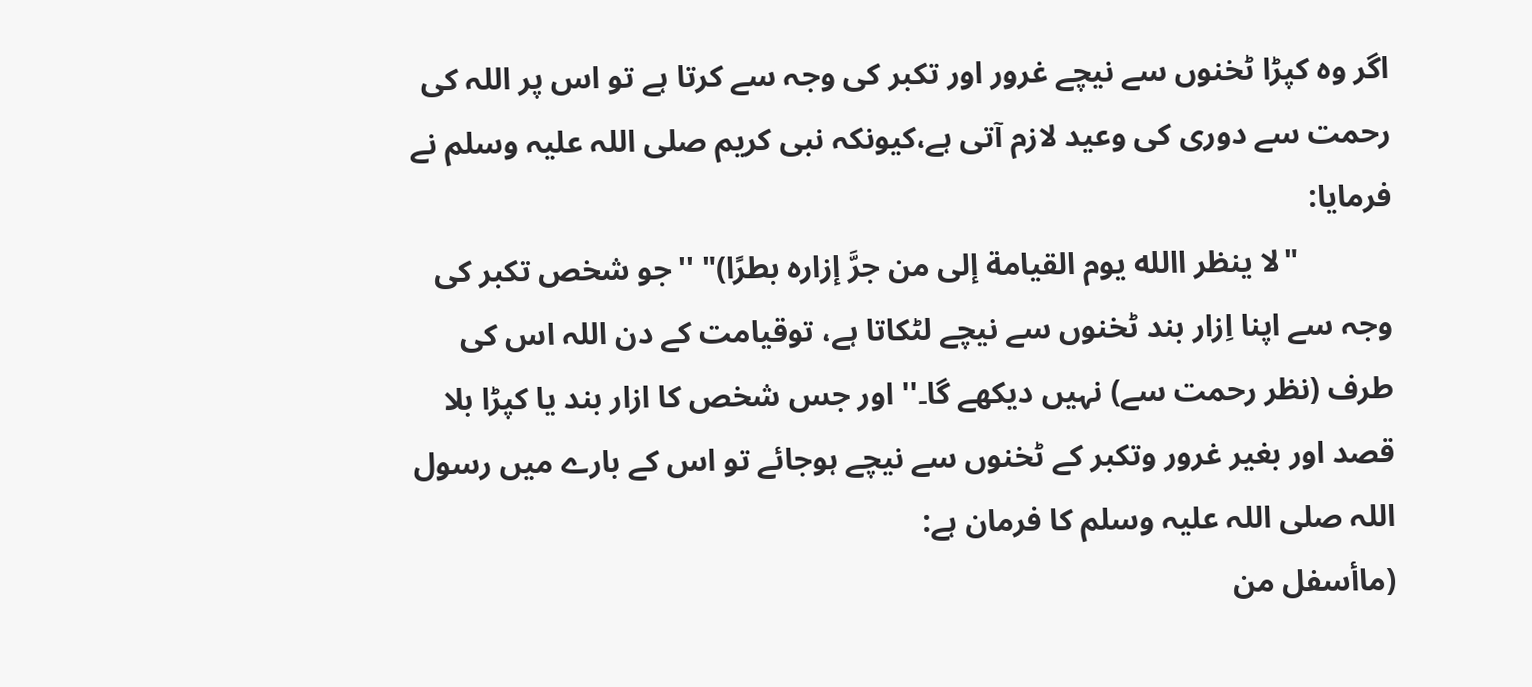اگر وہ کپڑا ٹخنوں سے نیچے غرور اور تکبر کی وجہ سے کرتا ہے تو اس پر اللہ کی رحمت سے دوری کی وعید لازم آتی ہے،کیونکہ نبی کریم صلی اللہ علیہ وسلم نے فرمایا:
            "لا ینظر االله یوم القیامة إلی من جرَّ إزارہ بطرًا)" ''جو شخص تکبر کی وجہ سے اپنا اِزار بند ٹخنوں سے نیچے لٹکاتا ہے، توقیامت کے دن اللہ اس کی طرف (نظر رحمت سے) نہیں دیکھے گا۔'' اور جس شخص کا ازار بند یا کپڑا بلا قصد اور بغیر غرور وتکبر کے ٹخنوں سے نیچے ہوجائے تو اس کے بارے میں رسول اللہ صلی اللہ علیہ وسلم کا فرمان ہے:
(ماأسفل من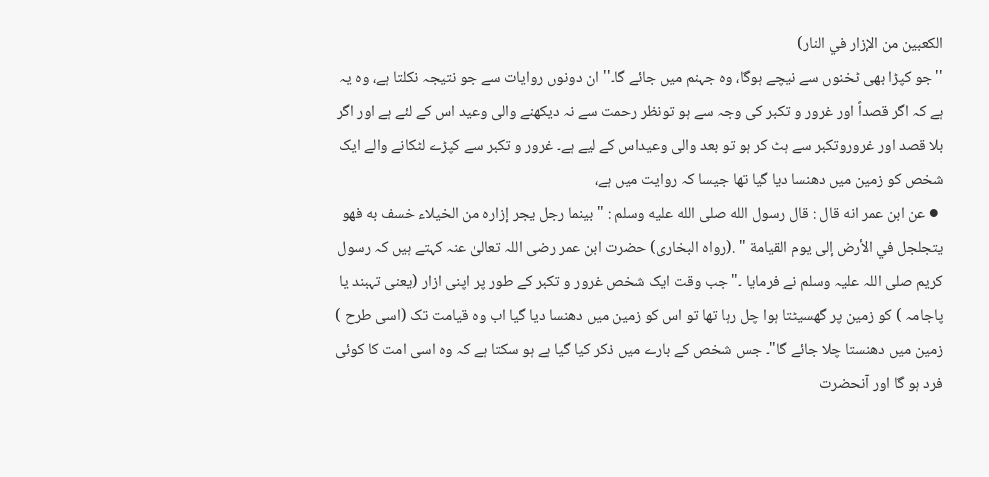الکعبین من الإزار في النار)
''جو کپڑا بھی ٹخنوں سے نیچے ہوگا، وہ جہنم میں جائے گا۔'' ان دونوں روایات سے جو نتیجہ نکلتا ہے، وہ یہ ہے کہ اگر قصداً اور غرور و تکبر کی وجہ سے ہو تونظر رحمت سے نہ دیکھنے والی وعید اس کے لئے ہے اور اگر بلا قصد اور غروروتکبر سے ہٹ کر ہو تو بعد والی وعیداس کے لیے ہے۔ غرور و تکبر سے کپڑے لٹکانے والے ایک شخص کو زمین میں دھنسا دیا گیا تھا جیسا کہ روایت میں ہے،
 ● عن ابن عمر انه قال : قال رسول الله صلى الله عليه وسلم : " بينما رجل يجر إزاره من الخيلاء خسف به فهو يتجلجل في الأرض إلى يوم القيامة " .(رواه البخاری) حضرت ابن عمر رضی اللہ تعالیٰ عنہ کہتے ہیں کہ رسول کریم صلی اللہ علیہ وسلم نے فرمایا ۔" جب وقت ایک شخص غرور و تکبر کے طور پر اپنی ازار (یعنی تہبند یا پاجامہ ) کو زمین پر گھسیٹتا ہوا چل رہا تھا تو اس کو زمین میں دھنسا دیا گیا اب وہ قیامت تک (اسی طرح ) زمین میں دھنستا چلا جائے گا"۔ جس شخص کے بارے میں ذکر کیا گیا ہے ہو سکتا ہے کہ وہ اسی امت کا کوئی فرد ہو گا اور آنحضرت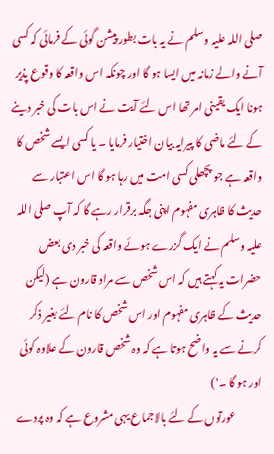صلی اللہ علیہ وسلم نے یہ بات بطور پیشن گوئی کے فرمائی کہ کسی آنے والے زمانہ میں ایسا ہو گا اور چونکہ اس واقعہ کا وقوع پذیر ہونا ایک یقینی امر تھا اس لئے آیت نے اس بات کی خبر دینے کے لئے ماضی کا پیرایہ بیان اختیار فرمایا ۔ یا کسی ایسے شخص کا واقعہ ہے جو پچھلی کسی امت میں رہا ہو گا اس اعتبار سے حدیث کا ظاہری مفہوم اپنی جگہ برقرار رہے گا کہ آپ صلی اللہ علیہ وسلم نے ایک گزرے ہوئے واقعہ کی خبر دی بعض حضرات یہ کہتے ہیں کہ اس شخص سے مراد قارون ہے (لیکن حدیث کے ظاہری مفہوم اور اس شخص کا نام لئے بغیر ذکر کرنے سے یہ واضح ہوتا ہے کہ وہ شخص قارون کے علاوہ کوئی اور ہو گا ۔')
            عورتوں کے لئے بالاجماع یہی مشروع ہے کہ وہ پردے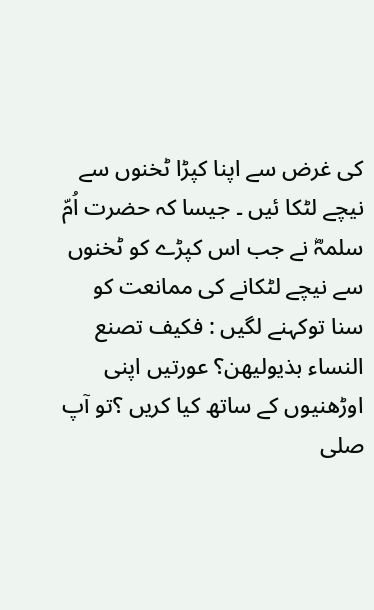کی غرض سے اپنا کپڑا ٹخنوں سے نیچے لٹکا ئیں ۔ جیسا کہ حضرت اُمّ سلمہؓ نے جب اس کپڑے کو ٹخنوں سے نیچے لٹکانے کی ممانعت کو سنا توکہنے لگیں : فکیف تصنع النساء بذیولیهن؟ عورتیں اپنی اوڑھنیوں کے ساتھ کیا کریں ؟تو آپ صلی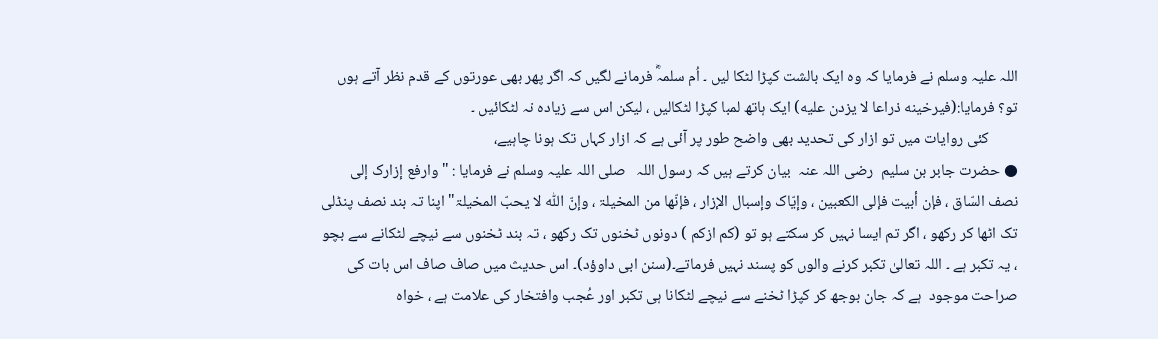اللہ علیہ وسلم نے فرمایا کہ وہ ایک بالشت کپڑا لٹکا لیں ۔ اُم سلمہؓ فرمانے لگیں کہ اگر پھر بھی عورتوں کے قدم نظر آتے ہوں تو؟ فرمایا:(فیرخینه ذراعا لا یزدن علیه) ایک ہاتھ لمبا کپڑا لٹکالیں ، لیکن اس سے زیادہ نہ لٹکائیں ۔
        کئی روایات میں تو ازار کی تحدید بھی واضح طور پر آئی ہے کہ ازار کہاں تک ہونا چاہیے،
● حضرت جابر بن سلیم  رضی اللہ عنہ  بیان کرتے ہیں کہ رسول اللہ   صلی اللہ علیہ وسلم نے فرمایا : "وارفع إزارک إلی نصف السّاق ، فإن أبیت فإلی الکعبین ، وإیّاک وإسبال الإزار ، فإنّھا من المخیلۃ ، وإنّ اللّٰہ لا یحبّ المخیلۃ" اپنا تہ بند نصف پنڈلی تک اٹھا کر رکھو ، اگر تم ایسا نہیں کر سکتے ہو تو (کم ازکم ) دونوں ٹخنوں تک رکھو ، تہ بند ٹخنوں سے نیچے لٹکانے سے بچو ، یہ تکبر ہے ۔ اللہ تعالیٰ تکبر کرنے والوں کو پسند نہیں فرماتے۔(سنن ابی داوؤد)۔ اس حدیث میں صاف صاف اس بات کی صراحت موجود  ہے کہ جان بوجھ کر کپڑا ٹخنے سے نیچے لٹکانا ہی تکبر اور عُجب وافتخار کی علامت ہے ، خواہ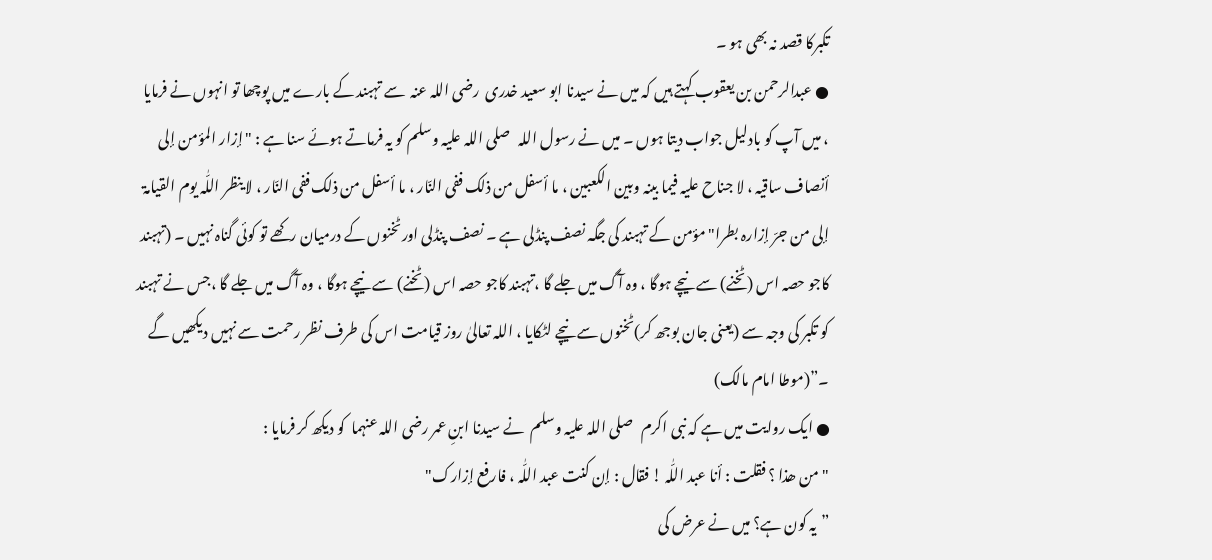تکبرکا قصد نہ بھی ہو ۔
● عبدالرحمن بن یعقوب کہتے ہیں کہ میں نے سیدنا ابو سعید خدری  رضی اللہ عنہ  سے تہبند کے بارے میں پوچھا تو انہوں نے فرمایا ، میں آپ کو بادلیل جواب دیتا ہوں ۔ میں نے رسول اللہ   صلی اللہ علیہ وسلم کو یہ فرماتے ہوئے سنا ہے : "إزار المؤمن إلی أنصاف ساقیہ ، لا جناح علیہ فیما بینہ وبین الکعبین ، ما أسفل من ذلک ففی النّار ، ما أسفل من ذلک ففی النّار ، لا ینظر اللّٰہ یوم القیامۃ إلی من جرّ إزارہ بطرا"مؤمن کے تہبند کی جگہ نصف پنڈلی ہے ۔ نصف پنڈلی اورٹخنوں کے درمیان رکھے تو کوئی گناہ نہیں ۔ (تہبند کاجو حصہ اس (ٹخنے) سے نیچے ہوگا ، وہ آگ میں جلے گا ،تہبند کاجو حصہ اس (ٹخنے) سے نیچے ہوگا ، وہ آگ میں جلے گا ،جس نے تہبند کو تکبر کی وجہ سے (یعنی جان بوجھ کر)ٹخنوں سے نیچے لٹکایا ، اللہ تعالیٰ روز قیامت اس کی طرف نظر رحمت سے نہیں دیکھیں گے ۔”(موطا امام مالک)
● ایک روایت میں ہے کہ نبی اکرم   صلی اللہ علیہ وسلم  نے سیدنا ابنِ عمر رضی اللہ عنہما  کو دیکھ کر فرمایا :
"من ھذا ؟ فقلت : أنا عبد اللّٰہ ! فقال : إن کنت عبد اللّٰہ ، فارفع إزارک"
”یہ کون ہے؟ میں نے عرض کی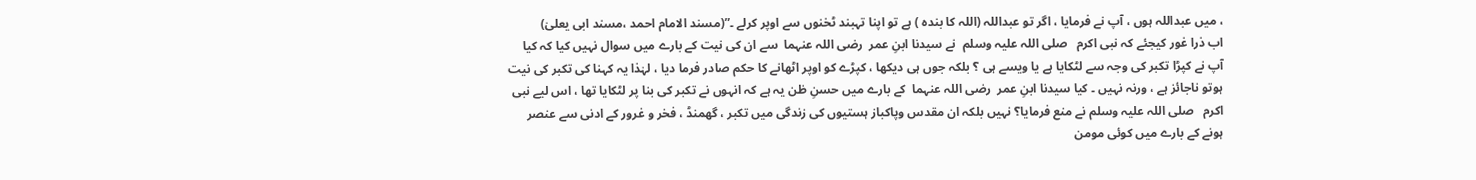، میں عبداللہ ہوں ، آپ نے فرمایا ، اگر تو عبداللہ (اللہ کا بندہ ) ہے تو اپنا تہبند ٹخنوں سے اوپر کرلے ۔”(مسند الامام احمد ،مسند ابی یعلیٰ)
اب ذرا غور کیجئے کہ نبی اکرم   صلی اللہ علیہ وسلم  نے سیدنا ابنِ عمر  رضی اللہ عنہما  سے ان کی نیت کے بارے میں سوال نہیں کیا کہ کیا آپ نے کپڑا تکبر کی وجہ سے لٹکایا ہے یا ویسے ہی ؟ بلکہ جوں ہی دیکھا ، کپڑے کو اوپر اٹھانے کا حکم صادر فرما دیا ، لہٰذا یہ کہنا کی تکبر کی نیت ہوتو ناجائز ہے ، ورنہ نہیں ۔ کیا سیدنا ابنِ عمر  رضی اللہ عنہما  کے بارے میں حسنِ ظن یہ ہے کہ انہوں نے تکبر کی بنا پر لٹکایا تھا ، اس لیے نبی اکرم   صلی اللہ علیہ وسلم نے منع فرمایا؟ نہیں بلکہ ان مقدس وپاکباز ہستیوں کی زندگی میں تکبر ، گھمنڈ ، فخر و غرور کے ادنی سے عنصر ہونے کے بارے میں کوئی مومن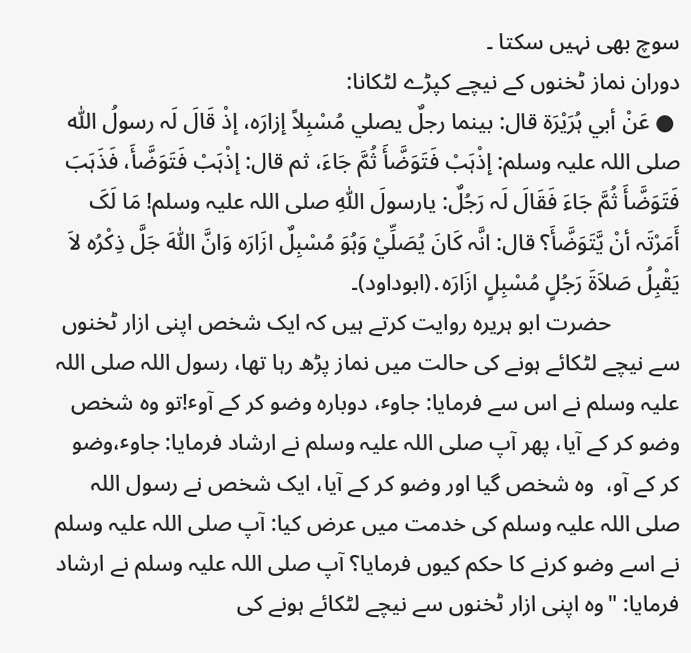سوچ بھی نہیں سکتا ۔
دوران نماز ٹخنوں کے نیچے کپڑے لٹکانا:
 ● عَنْ أبي ہُرَیْرَة قال: بینما رجلٌ یصلي مُسْبِلاً إزارَہ، إذْ قَالَ لَہ رسولُ اللّٰہ صلی اللہ علیہ وسلم: إذْہَبْ فَتَوَضَّأَ ثُمَّ جَاءَ، ثم قال: إذْہَبْ فَتَوَضَّأَ، فَذَہَبَ فَتَوَضَّأَ ثُمَّ جَاءَ فَقَالَ لَہ رَجُلٌ: یارسولَ اللّٰہِ صلی اللہ علیہ وسلم! مَا لَکَ أَمَرْتَہ أنْ یَّتَوَضَّأَ؟ قال: انَّہ کَانَ یُصَلِّيْ وَہُوَ مُسْبِلٌ ازَارَہ وَانَّ اللّٰہَ جَلَّ ذِکْرُہ لاَ یَقْبِلُ صَلاَةَ رَجُلٍ مُسْبِلٍ ازَارَہ․(ابوداود)۔
            حضرت ابو ہریرہ روایت کرتے ہیں کہ ایک شخص اپنی ازار ٹخنوں سے نیچے لٹکائے ہونے کی حالت میں نماز پڑھ رہا تھا، رسول اللہ صلی اللہ علیہ وسلم نے اس سے فرمایا: جاوٴ، دوبارہ وضو کر کے آوٴ!تو وہ شخص وضو کر کے آیا، پھر آپ صلی اللہ علیہ وسلم نے ارشاد فرمایا: جاوٴ،وضو کر کے آو،  وہ شخص گیا اور وضو کر کے آیا، ایک شخص نے رسول اللہ صلی اللہ علیہ وسلم کی خدمت میں عرض کیا: آپ صلی اللہ علیہ وسلم نے اسے وضو کرنے کا حکم کیوں فرمایا؟ آپ صلی اللہ علیہ وسلم نے ارشاد فرمایا: "وہ اپنی ازار ٹخنوں سے نیچے لٹکائے ہونے کی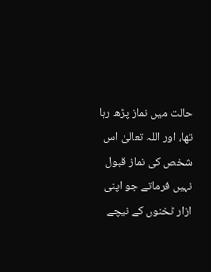حالت میں نماز پڑھ رہا تھا، اور اللہ تعالیٰ اس شخص کی نماز قبول نہیں فرماتے جو اپنی ازار ٹخنوں کے نیچے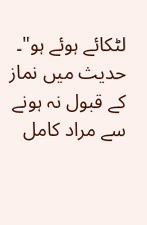لٹکائے ہوئے ہو"۔
حدیث میں نماز کے قبول نہ ہونے سے مراد کامل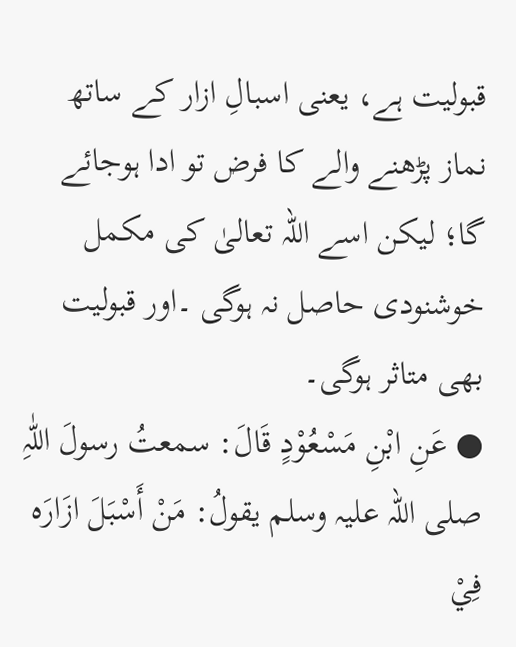قبولیت ہے، یعنی اسبالِ ازار کے ساتھ نماز پڑھنے والے کا فرض تو ادا ہوجائے گا؛ لیکن اسے اللہ تعالیٰ کی مکمل خوشنودی حاصل نہ ہوگی ۔اور قبولیت بھی متاثر ہوگی۔
● عَنِ ابْنِ مَسْعُوْدٍ قَالَ: سمعتُ رسولَ اللّٰہِ صلی اللہ علیہ وسلم یقولُ: مَنْ أَسْبَلَ ازَارَہ فِيْ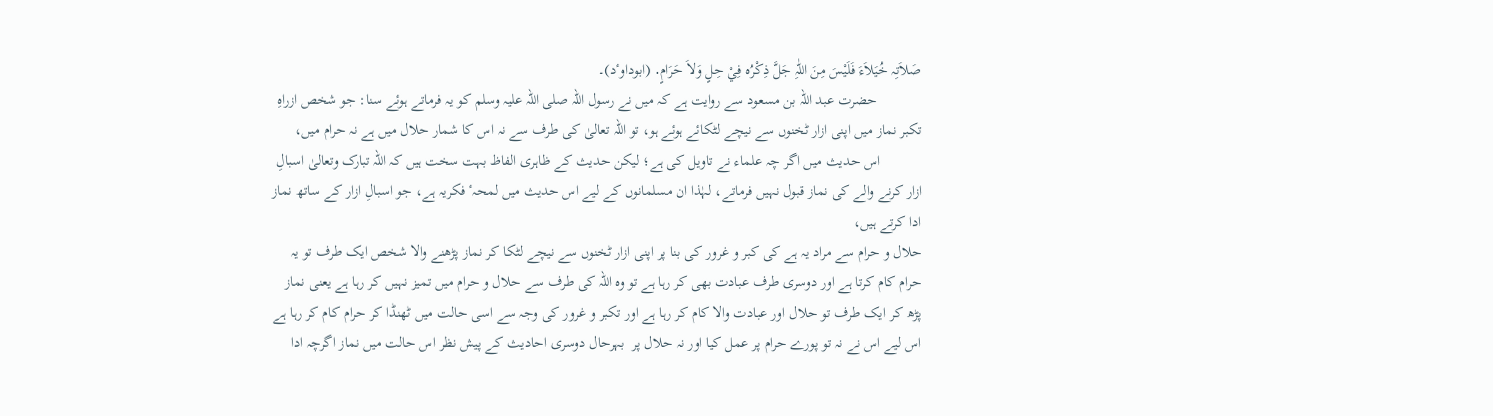صَلاَتِہ خُیَلاَءَ فَلَیْسَ مِنَ اللّٰہِ جَلَّ ذِکْرُہ فِيْ حِلٍ وَلاَ حَرَامٍ․ (ابوداوٴد)۔
            حضرت عبد اللہ بن مسعود سے روایت ہے کہ میں نے رسول اللہ صلی اللہ علیہ وسلم کو یہ فرماتے ہوئے سنا: جو شخص ازراہِ تکبر نماز میں اپنی ازار ٹخنوں سے نیچے لٹکائے ہوئے ہو، تو اللہ تعالیٰ کی طرف سے نہ اس کا شمار حلال میں ہے نہ حرام میں،
           اس حدیث میں اگر چہ علماء نے تاویل کی ہے؛ لیکن حدیث کے ظاہری الفاظ بہت سخت ہیں کہ اللہ تبارک وتعالیٰ اسبالِ ازار کرنے والے کی نماز قبول نہیں فرماتے، لہٰذا ان مسلمانوں کے لیے اس حدیث میں لمحہٴ فکریہ ہے، جو اسبالِ ازار کے ساتھ نماز ادا کرتے ہیں،
حلال و حرام سے مراد یہ ہے کی كبر و غرور کی بنا پر اپنی ازار ٹخنوں سے نیچے لٹکا کر نماز پڑھنے والا شخص ایک طرف تو یہ حرام کام کرتا ہے اور دوسری طرف عبادت بھی کر رہا ہے تو وہ اللہ کی طرف سے حلال و حرام میں تمیز نہیں کر رہا ہے یعنی نماز پڑھ کر ایک طرف تو حلال اور عبادت والا کام کر رہا ہے اور تکبر و غرور کی وجہ سے اسی حالت میں ٹھنڈا کر حرام کام کر رہا ہے اس لیے اس نے نہ تو پورے حرام پر عمل کیا اور نہ حلال پر  بہرحال دوسری احادیث کے پیش نظر اس حالت میں نماز اگرچہ ادا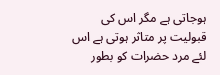ہوجاتی ہے مگر اس کی قبولیت پر متاثر ہوتی ہے اس لئے مرد حضرات کو بطور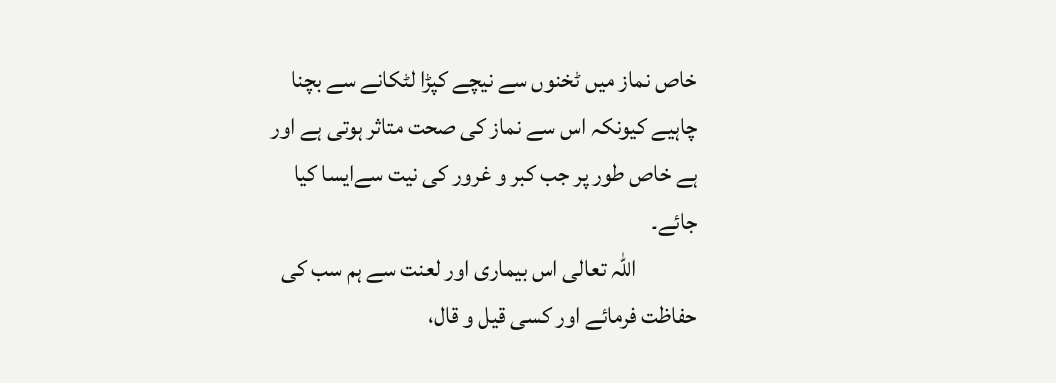خاص نماز میں ٹخنوں سے نیچے کپڑا لٹکانے سے بچنا چاہیے کیونکہ اس سے نماز کی صحت متاثر ہوتی ہے اور ہے خاص طور پر جب كبر و غرور کی نیت سےایسا کیا جائے۔
             اللہ تعالی اس بیماری اور لعنت سے ہم سب کی حفاظت فرمائے اور کسی قیل و قال،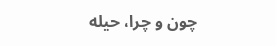چون و چرا، حیله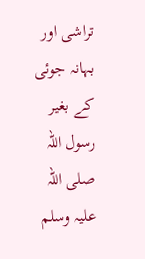تراشی اور بہانہ جوئی کے بغیر رسول اللہ صلی اللہ علیہ وسلم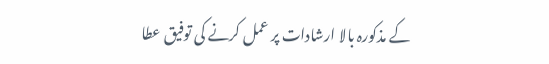کے مذکورہ بالا ارشادات پر عمل کرنے کی توفیق عطا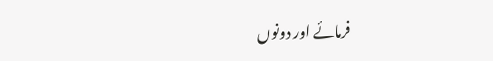فرمائے اور دونوں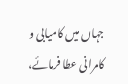جہاں میں کامیابی و کامرانی عطا فرمائے،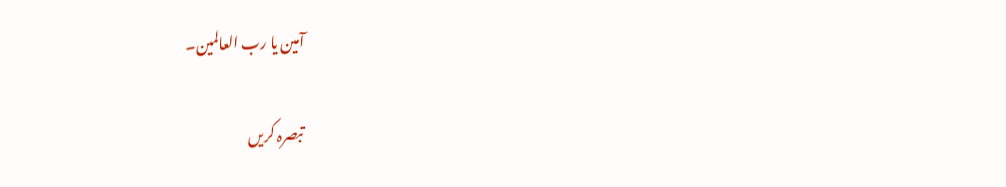آمین یا رب العالمین۔

تبصرہ کریں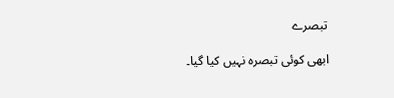تبصرے

ابھی کوئی تبصرہ نہیں کیا گیا۔